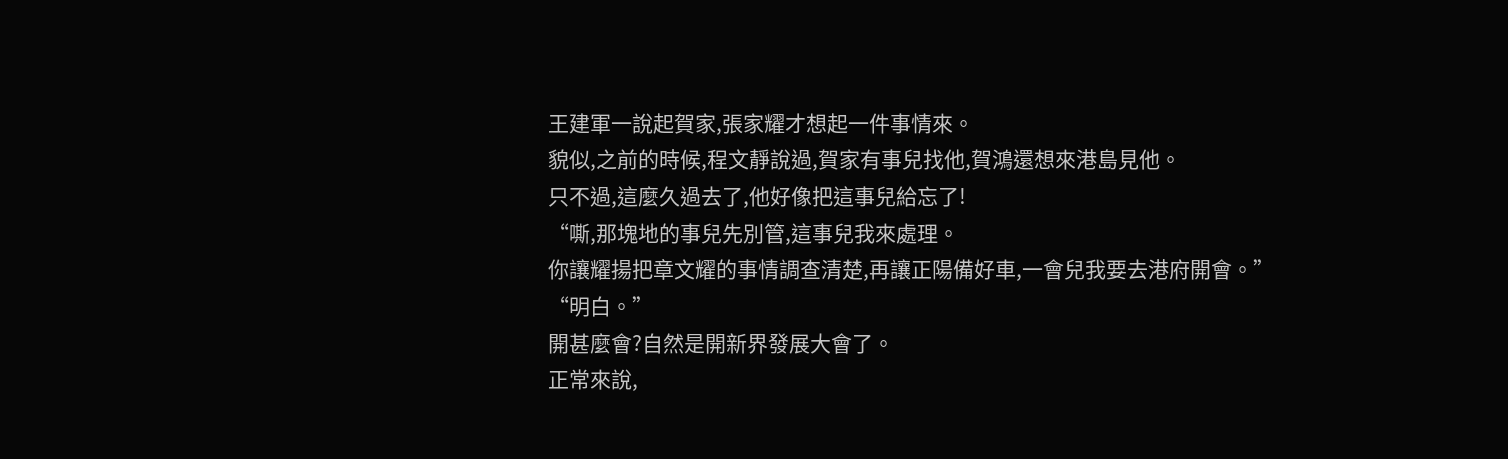王建軍一說起賀家,張家耀才想起一件事情來。
貌似,之前的時候,程文靜說過,賀家有事兒找他,賀鴻還想來港島見他。
只不過,這麼久過去了,他好像把這事兒給忘了!
“嘶,那塊地的事兒先別管,這事兒我來處理。
你讓耀揚把章文耀的事情調查清楚,再讓正陽備好車,一會兒我要去港府開會。”
“明白。”
開甚麼會?自然是開新界發展大會了。
正常來說,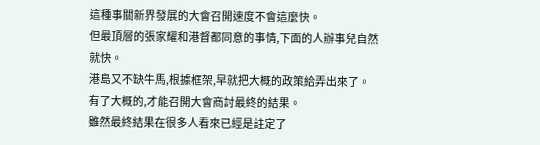這種事關新界發展的大會召開速度不會這麼快。
但最頂層的張家耀和港督都同意的事情,下面的人辦事兒自然就快。
港島又不缺牛馬,根據框架,早就把大概的政策給弄出來了。
有了大概的,才能召開大會商討最終的結果。
雖然最終結果在很多人看來已經是註定了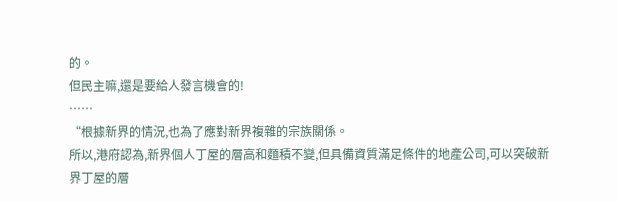的。
但民主嘛,還是要給人發言機會的!
……
“根據新界的情況,也為了應對新界複雜的宗族關係。
所以,港府認為,新界個人丁屋的層高和麵積不變,但具備資質滿足條件的地產公司,可以突破新界丁屋的層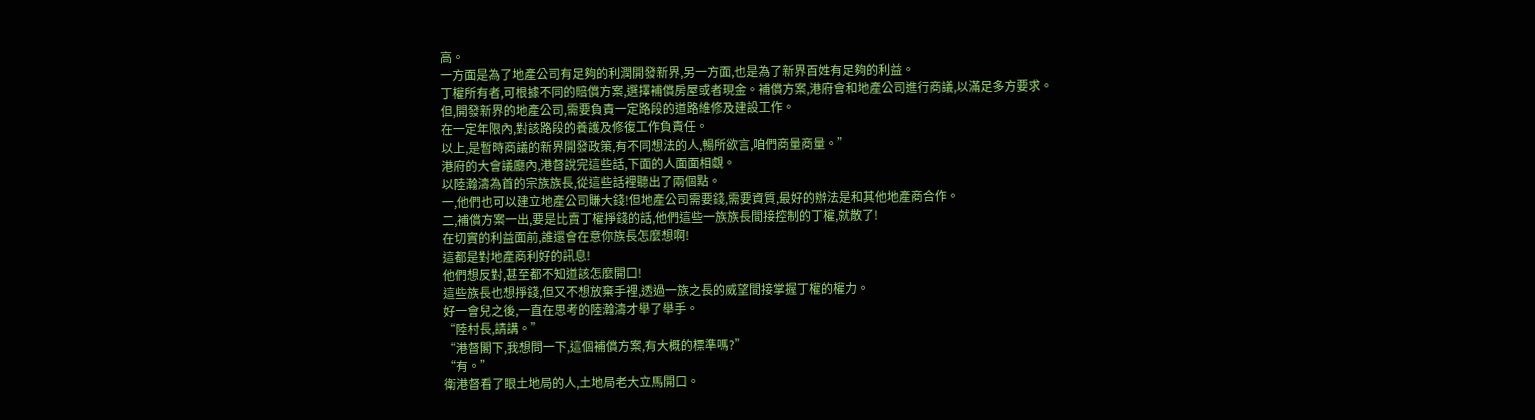高。
一方面是為了地產公司有足夠的利潤開發新界,另一方面,也是為了新界百姓有足夠的利益。
丁權所有者,可根據不同的賠償方案,選擇補償房屋或者現金。補償方案,港府會和地產公司進行商議,以滿足多方要求。
但,開發新界的地產公司,需要負責一定路段的道路維修及建設工作。
在一定年限內,對該路段的養護及修復工作負責任。
以上,是暫時商議的新界開發政策,有不同想法的人,暢所欲言,咱們商量商量。”
港府的大會議廳內,港督說完這些話,下面的人面面相覷。
以陸瀚濤為首的宗族族長,從這些話裡聽出了兩個點。
一,他們也可以建立地產公司賺大錢!但地產公司需要錢,需要資質,最好的辦法是和其他地產商合作。
二,補償方案一出,要是比賣丁權掙錢的話,他們這些一族族長間接控制的丁權,就散了!
在切實的利益面前,誰還會在意你族長怎麼想啊!
這都是對地產商利好的訊息!
他們想反對,甚至都不知道該怎麼開口!
這些族長也想掙錢,但又不想放棄手裡,透過一族之長的威望間接掌握丁權的權力。
好一會兒之後,一直在思考的陸瀚濤才舉了舉手。
“陸村長,請講。”
“港督閣下,我想問一下,這個補償方案,有大概的標準嗎?”
“有。”
衛港督看了眼土地局的人,土地局老大立馬開口。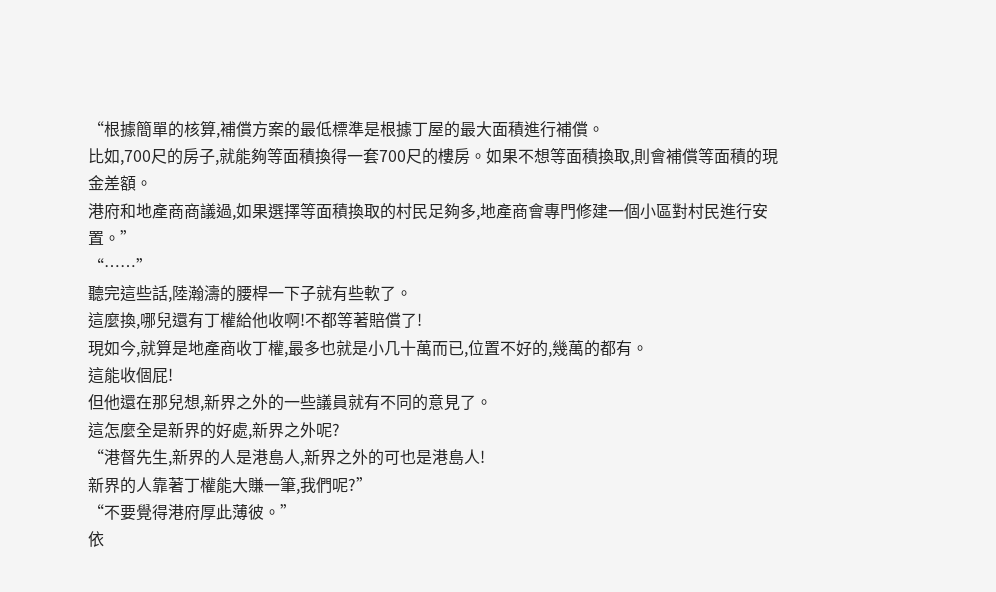“根據簡單的核算,補償方案的最低標準是根據丁屋的最大面積進行補償。
比如,700尺的房子,就能夠等面積換得一套700尺的樓房。如果不想等面積換取,則會補償等面積的現金差額。
港府和地產商商議過,如果選擇等面積換取的村民足夠多,地產商會專門修建一個小區對村民進行安置。”
“……”
聽完這些話,陸瀚濤的腰桿一下子就有些軟了。
這麼換,哪兒還有丁權給他收啊!不都等著賠償了!
現如今,就算是地產商收丁權,最多也就是小几十萬而已,位置不好的,幾萬的都有。
這能收個屁!
但他還在那兒想,新界之外的一些議員就有不同的意見了。
這怎麼全是新界的好處,新界之外呢?
“港督先生,新界的人是港島人,新界之外的可也是港島人!
新界的人靠著丁權能大賺一筆,我們呢?”
“不要覺得港府厚此薄彼。”
依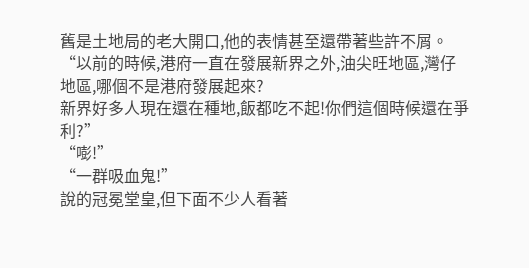舊是土地局的老大開口,他的表情甚至還帶著些許不屑。
“以前的時候,港府一直在發展新界之外,油尖旺地區,灣仔地區,哪個不是港府發展起來?
新界好多人現在還在種地,飯都吃不起!你們這個時候還在爭利?”
“嘭!”
“一群吸血鬼!”
說的冠冕堂皇,但下面不少人看著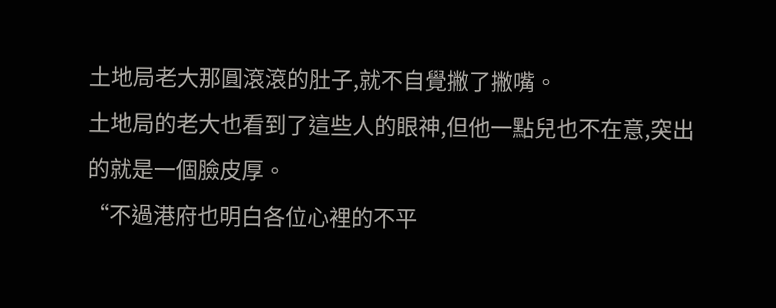土地局老大那圓滾滾的肚子,就不自覺撇了撇嘴。
土地局的老大也看到了這些人的眼神,但他一點兒也不在意,突出的就是一個臉皮厚。
“不過港府也明白各位心裡的不平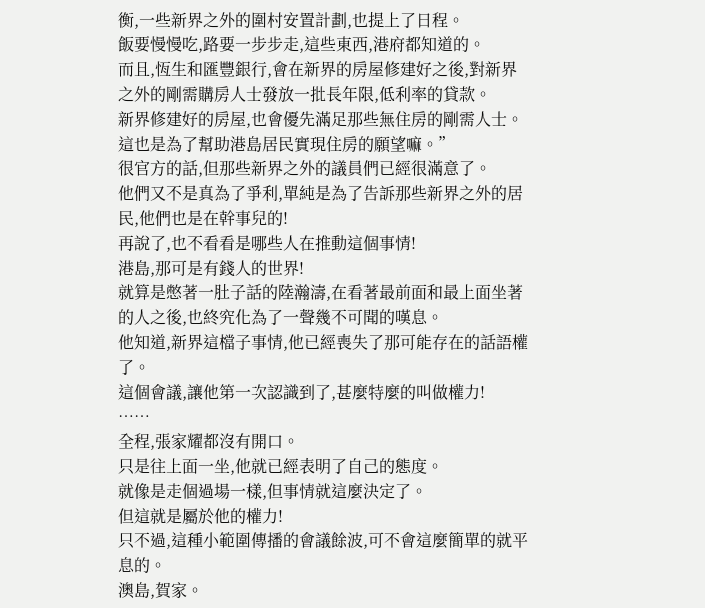衡,一些新界之外的圍村安置計劃,也提上了日程。
飯要慢慢吃,路要一步步走,這些東西,港府都知道的。
而且,恆生和匯豐銀行,會在新界的房屋修建好之後,對新界之外的剛需購房人士發放一批長年限,低利率的貸款。
新界修建好的房屋,也會優先滿足那些無住房的剛需人士。
這也是為了幫助港島居民實現住房的願望嘛。”
很官方的話,但那些新界之外的議員們已經很滿意了。
他們又不是真為了爭利,單純是為了告訴那些新界之外的居民,他們也是在幹事兒的!
再說了,也不看看是哪些人在推動這個事情!
港島,那可是有錢人的世界!
就算是憋著一肚子話的陸瀚濤,在看著最前面和最上面坐著的人之後,也終究化為了一聲幾不可聞的嘆息。
他知道,新界這檔子事情,他已經喪失了那可能存在的話語權了。
這個會議,讓他第一次認識到了,甚麼特麼的叫做權力!
……
全程,張家耀都沒有開口。
只是往上面一坐,他就已經表明了自己的態度。
就像是走個過場一樣,但事情就這麼決定了。
但這就是屬於他的權力!
只不過,這種小範圍傳播的會議餘波,可不會這麼簡單的就平息的。
澳島,賀家。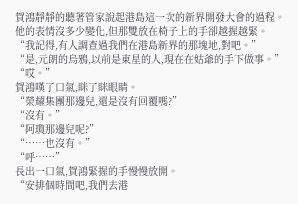賀鴻靜靜的聽著管家說起港島這一次的新界開發大會的過程。
他的表情沒多少變化,但那雙放在椅子上的手卻越握越緊。
“我記得,有人調查過我們在港島新界的那塊地,對吧。”
“是,元朗的烏鴉,以前是東星的人,現在在姑爺的手下做事。”
“哎。”
賀鴻嘆了口氣,眯了眯眼睛。
“榮耀集團那邊兒,還是沒有回覆嗎?”
“沒有。”
“阿瓊那邊兒呢?”
“……也沒有。”
“呼……”
長出一口氣,賀鴻緊握的手慢慢放開。
“安排個時間吧,我們去港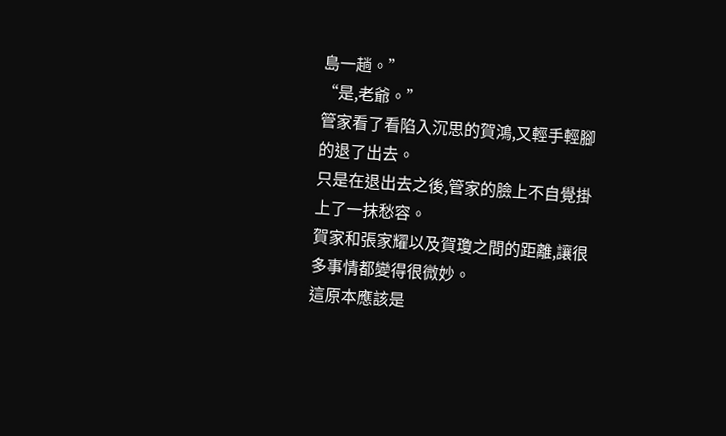島一趟。”
“是,老爺。”
管家看了看陷入沉思的賀鴻,又輕手輕腳的退了出去。
只是在退出去之後,管家的臉上不自覺掛上了一抹愁容。
賀家和張家耀以及賀瓊之間的距離,讓很多事情都變得很微妙。
這原本應該是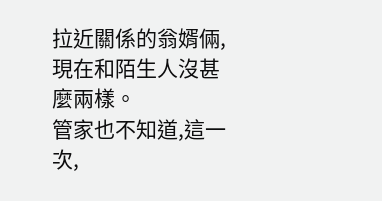拉近關係的翁婿倆,現在和陌生人沒甚麼兩樣。
管家也不知道,這一次,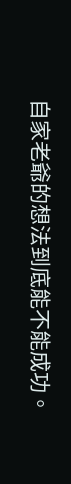自家老爺的想法到底能不能成功。